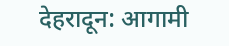देहरादून: आगामी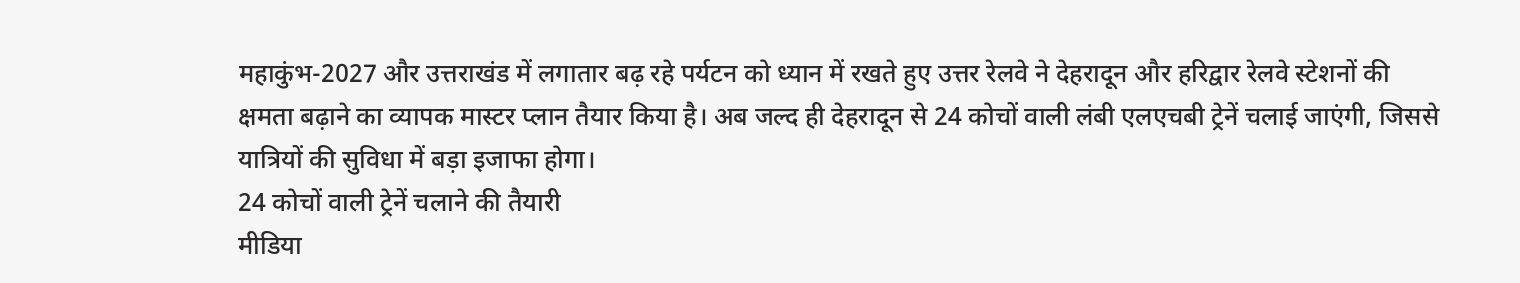महाकुंभ-2027 और उत्तराखंड में लगातार बढ़ रहे पर्यटन को ध्यान में रखते हुए उत्तर रेलवे ने देहरादून और हरिद्वार रेलवे स्टेशनों की क्षमता बढ़ाने का व्यापक मास्टर प्लान तैयार किया है। अब जल्द ही देहरादून से 24 कोचों वाली लंबी एलएचबी ट्रेनें चलाई जाएंगी, जिससे यात्रियों की सुविधा में बड़ा इजाफा होगा।
24 कोचों वाली ट्रेनें चलाने की तैयारी
मीडिया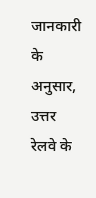जानकारी के अनुसार, उत्तर रेलवे के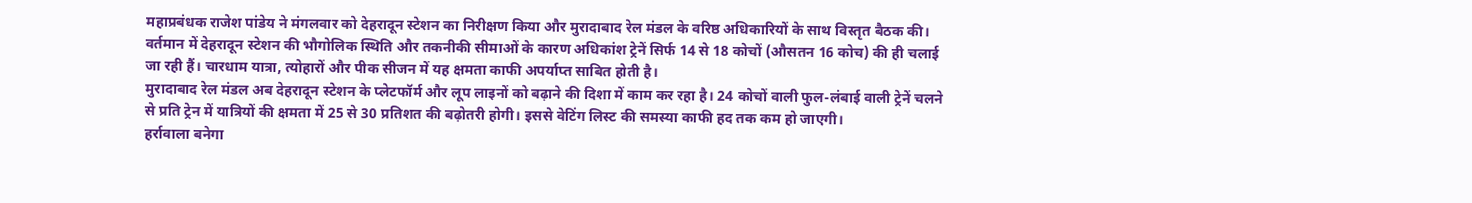महाप्रबंधक राजेश पांडेय ने मंगलवार को देहरादून स्टेशन का निरीक्षण किया और मुरादाबाद रेल मंडल के वरिष्ठ अधिकारियों के साथ विस्तृत बैठक की।
वर्तमान में देहरादून स्टेशन की भौगोलिक स्थिति और तकनीकी सीमाओं के कारण अधिकांश ट्रेनें सिर्फ 14 से 18 कोचों (औसतन 16 कोच) की ही चलाई जा रही हैं। चारधाम यात्रा, त्योहारों और पीक सीजन में यह क्षमता काफी अपर्याप्त साबित होती है।
मुरादाबाद रेल मंडल अब देहरादून स्टेशन के प्लेटफॉर्म और लूप लाइनों को बढ़ाने की दिशा में काम कर रहा है। 24 कोचों वाली फुल-लंबाई वाली ट्रेनें चलने से प्रति ट्रेन में यात्रियों की क्षमता में 25 से 30 प्रतिशत की बढ़ोतरी होगी। इससे वेटिंग लिस्ट की समस्या काफी हद तक कम हो जाएगी।
हर्रावाला बनेगा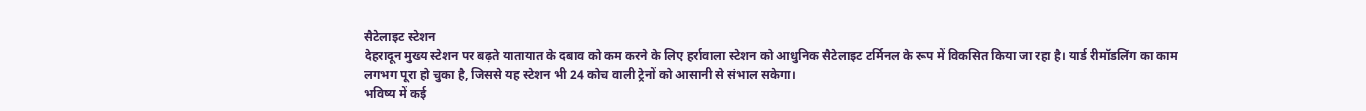सैटेलाइट स्टेशन
देहरादून मुख्य स्टेशन पर बढ़ते यातायात के दबाव को कम करने के लिए हर्रावाला स्टेशन को आधुनिक सैटेलाइट टर्मिनल के रूप में विकसित किया जा रहा है। यार्ड रीमॉडलिंग का काम लगभग पूरा हो चुका है, जिससे यह स्टेशन भी 24 कोच वाली ट्रेनों को आसानी से संभाल सकेगा।
भविष्य में कई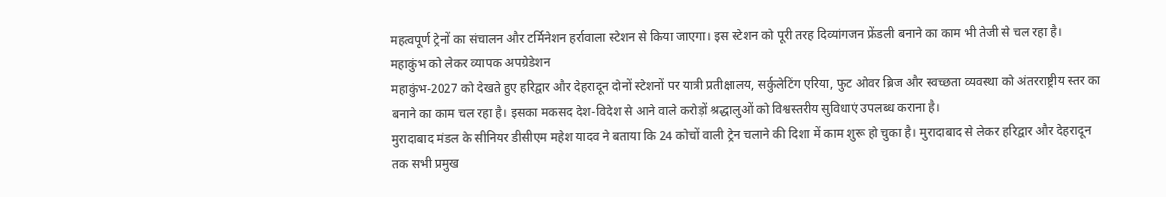महत्वपूर्ण ट्रेनों का संचालन और टर्मिनेशन हर्रावाला स्टेशन से किया जाएगा। इस स्टेशन को पूरी तरह दिव्यांगजन फ्रेंडली बनाने का काम भी तेजी से चल रहा है।
महाकुंभ को लेकर व्यापक अपग्रेडेशन
महाकुंभ-2027 को देखते हुए हरिद्वार और देहरादून दोनों स्टेशनों पर यात्री प्रतीक्षालय, सर्कुलेटिंग एरिया, फुट ओवर ब्रिज और स्वच्छता व्यवस्था को अंतरराष्ट्रीय स्तर का बनाने का काम चल रहा है। इसका मकसद देश-विदेश से आने वाले करोड़ों श्रद्धालुओं को विश्वस्तरीय सुविधाएं उपलब्ध कराना है।
मुरादाबाद मंडल के सीनियर डीसीएम महेश यादव ने बताया कि 24 कोचों वाली ट्रेन चलाने की दिशा में काम शुरू हो चुका है। मुरादाबाद से लेकर हरिद्वार और देहरादून तक सभी प्रमुख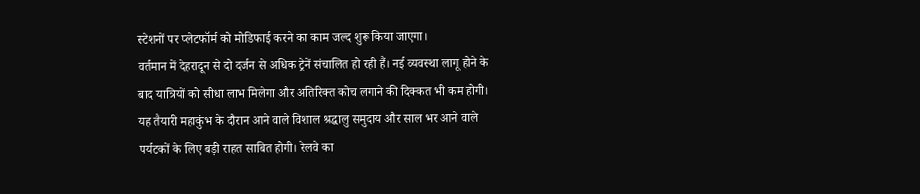स्टेशनों पर प्लेटफॉर्म को मोडिफाई करने का काम जल्द शुरू किया जाएगा।
वर्तमान में देहरादून से दो दर्जन से अधिक ट्रेनें संचालित हो रही हैं। नई व्यवस्था लागू होने के बाद यात्रियों को सीधा लाभ मिलेगा और अतिरिक्त कोच लगाने की दिक्कत भी कम होगी।
यह तैयारी महाकुंभ के दौरान आने वाले विशाल श्रद्धालु समुदाय और साल भर आने वाले पर्यटकों के लिए बड़ी राहत साबित होगी। रेलवे का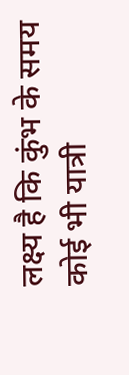लक्ष्य है कि कुंभ के समय कोई भी यात्री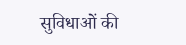सुविधाओं की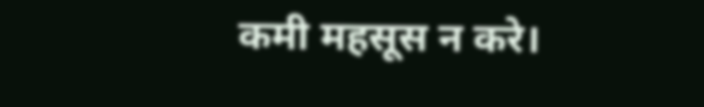कमी महसूस न करे।